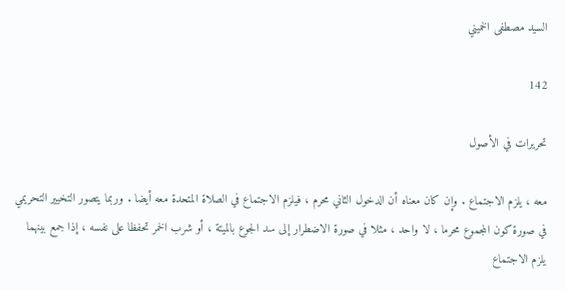السيد مصطفى الخميني

142

تحريرات في الأصول

معه ، يلزم الاجتماع . وإن كان معناه أن الدخول الثاني محرم ، فيلزم الاجتماع في الصلاة المتحدة معه أيضا . وربما يتصور التخيير التحريمي في صورة كون المجموع محرما ، لا واحد ، مثلا في صورة الاضطرار إلى سد الجوع بالميتة ، أو شرب الخمر تحفظا على نفسه ، إذا جمع بينهما يلزم الاجتماع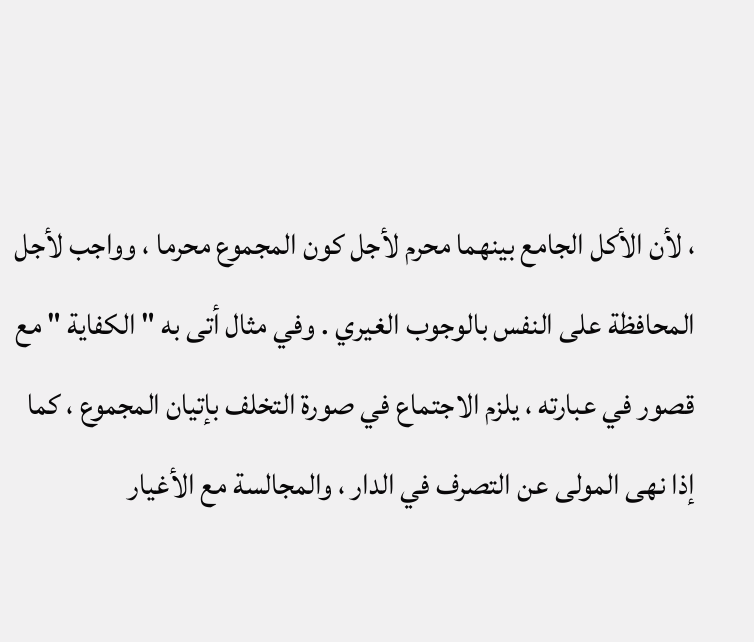، لأن الأكل الجامع بينهما محرم لأجل كون المجموع محرما ، وواجب لأجل المحافظة على النفس بالوجوب الغيري . وفي مثال أتى به " الكفاية " مع قصور في عبارته ، يلزم الاجتماع في صورة التخلف بإتيان المجموع ، كما إذا نهى المولى عن التصرف في الدار ، والمجالسة مع الأغيار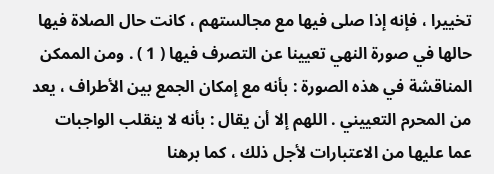تخييرا ، فإنه إذا صلى فيها مع مجالستهم ، كانت حال الصلاة فيها حالها في صورة النهي تعيينا عن التصرف فيها ( 1 ) . ومن الممكن المناقشة في هذه الصورة : بأنه مع إمكان الجمع بين الأطراف ، يعد من المحرم التعييني . اللهم إلا أن يقال : بأنه لا ينقلب الواجبات عما عليها من الاعتبارات لأجل ذلك ، كما برهنا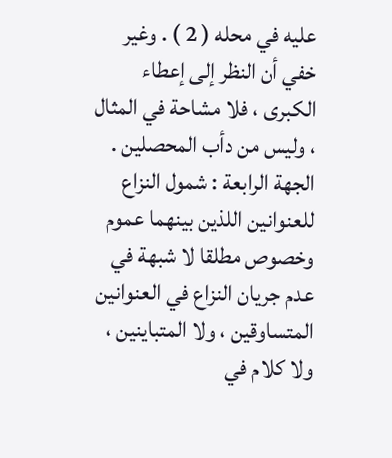عليه في محله ( 2 ) . وغير خفي أن النظر إلى إعطاء الكبرى ، فلا مشاحة في المثال ، وليس من دأب المحصلين . الجهة الرابعة : شمول النزاع للعنوانين اللذين بينهما عموم وخصوص مطلقا لا شبهة في عدم جريان النزاع في العنوانين المتساوقين ، ولا المتباينين ، ولا كلام في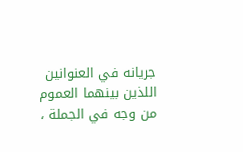جريانه في العنوانين اللذين بينهما العموم من وجه في الجملة ،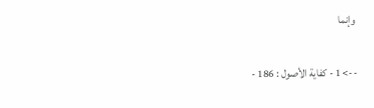وإنما

--> 1 - كفاية الأصول : 186 -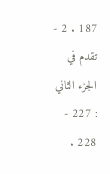187 . 2 - تقدم في الجزء الثاني : 227 - 228 .